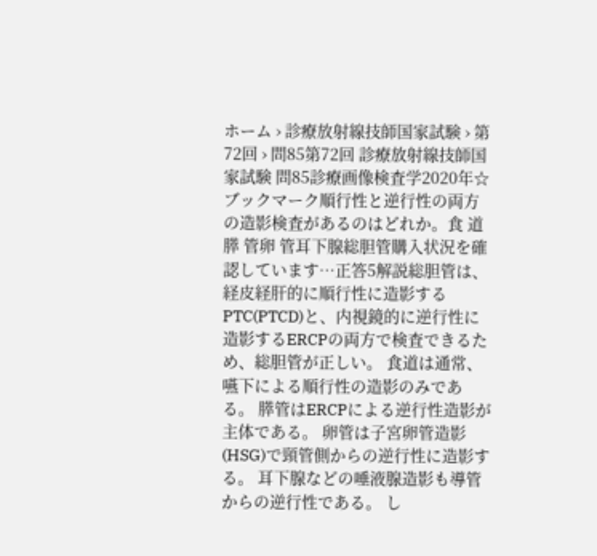ホーム › 診療放射線技師国家試験 › 第72回 › 問85第72回 診療放射線技師国家試験 問85診療画像検査学2020年☆ ブックマーク順行性と逆行性の両方の造影検査があるのはどれか。食 道膵 管卵 管耳下腺総胆管購入状況を確認しています…正答5解説総胆管は、経皮経肝的に順行性に造影するPTC(PTCD)と、内視鏡的に逆行性に造影するERCPの両方で検査できるため、総胆管が正しい。 食道は通常、嚥下による順行性の造影のみである。 膵管はERCPによる逆行性造影が主体である。 卵管は子宮卵管造影(HSG)で頸管側からの逆行性に造影する。 耳下腺などの唾液腺造影も導管からの逆行性である。 し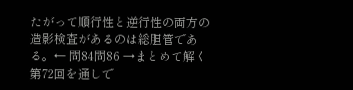たがって順行性と逆行性の両方の造影検査があるのは総胆管である。← 問84問86 →まとめて解く第72回を通しで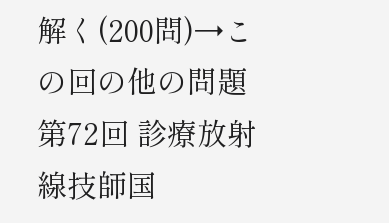解く(200問)→この回の他の問題第72回 診療放射線技師国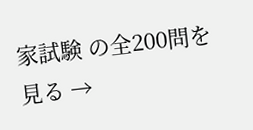家試験 の全200問を見る →